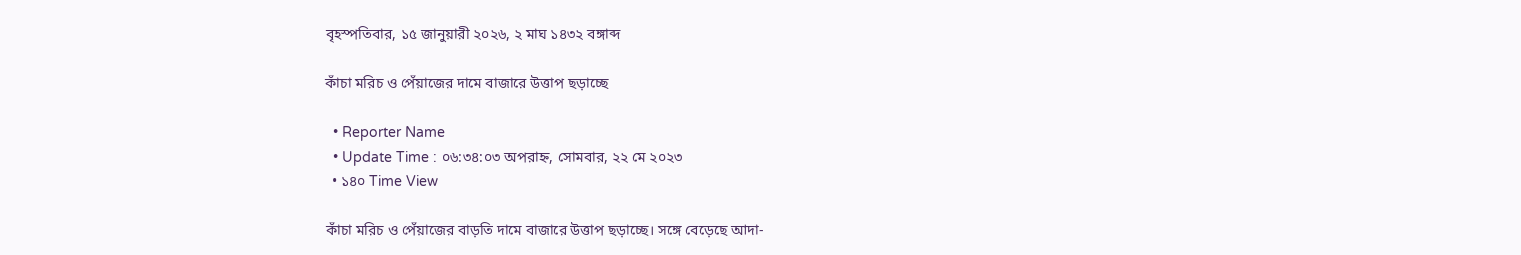বৃহস্পতিবার, ১৫ জানুয়ারী ২০২৬, ২ মাঘ ১৪৩২ বঙ্গাব্দ

কাঁচা মরিচ ও পেঁয়াজের দামে বাজারে উত্তাপ ছড়াচ্ছে

  • Reporter Name
  • Update Time : ০৬:৩৪:০৩ অপরাহ্ন, সোমবার, ২২ মে ২০২৩
  • ১৪০ Time View

কাঁচা মরিচ ও পেঁয়াজের বাড়তি দামে বাজারে উত্তাপ ছড়াচ্ছে। সঙ্গে বেড়েছে আদা-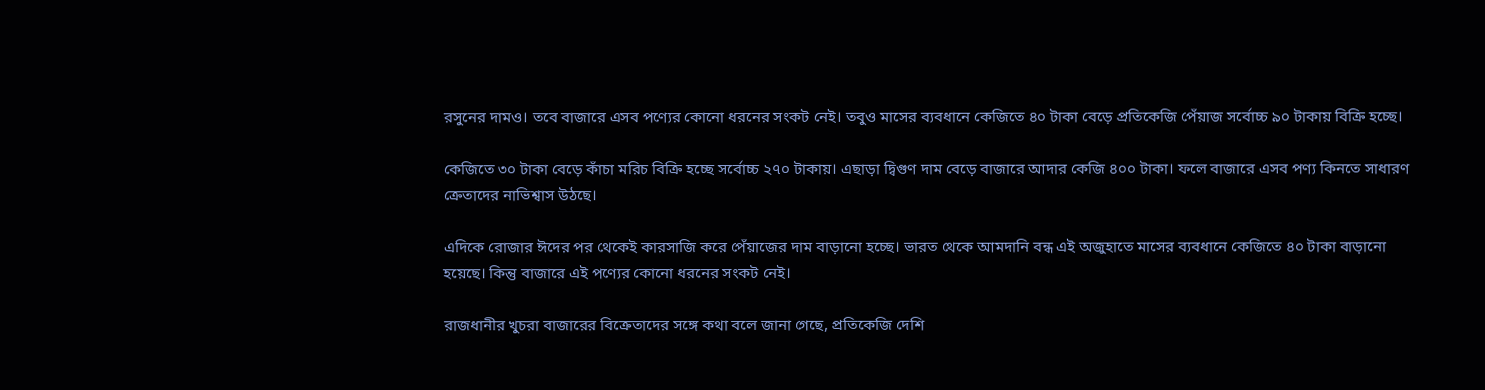রসুনের দামও। তবে বাজারে এসব পণ্যের কোনো ধরনের সংকট নেই। তবুও মাসের ব্যবধানে কেজিতে ৪০ টাকা বেড়ে প্রতিকেজি পেঁয়াজ সর্বোচ্চ ৯০ টাকায় বিক্রি হচ্ছে।

কেজিতে ৩০ টাকা বেড়ে কাঁচা মরিচ বিক্রি হচ্ছে সর্বোচ্চ ২৭০ টাকায়। এছাড়া দ্বিগুণ দাম বেড়ে বাজারে আদার কেজি ৪০০ টাকা। ফলে বাজারে এসব পণ্য কিনতে সাধারণ ক্রেতাদের নাভিশ্বাস উঠছে।

এদিকে রোজার ঈদের পর থেকেই কারসাজি করে পেঁয়াজের দাম বাড়ানো হচ্ছে। ভারত থেকে আমদানি বন্ধ এই অজুহাতে মাসের ব্যবধানে কেজিতে ৪০ টাকা বাড়ানো হয়েছে। কিন্তু বাজারে এই পণ্যের কোনো ধরনের সংকট নেই।

রাজধানীর খুচরা বাজারের বিক্রেতাদের সঙ্গে কথা বলে জানা গেছে, প্রতিকেজি দেশি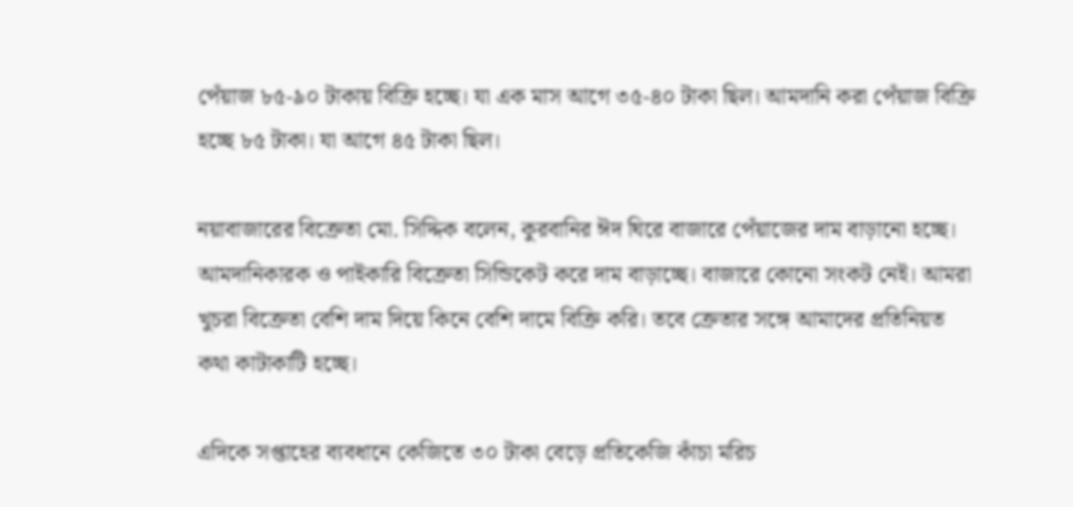পেঁয়াজ ৮৫-৯০ টাকায় বিক্রি হচ্ছে। যা এক মাস আগে ৩৫-৪০ টাকা ছিল। আমদানি করা পেঁয়াজ বিক্রি হচ্ছে ৮৫ টাকা। যা আগে ৪৫ টাকা ছিল।

নয়াবাজারের বিক্রেতা মো. সিদ্দিক বলেন, কুরবানির ঈদ ঘিরে বাজারে পেঁয়াজের দাম বাড়ানো হচ্ছে। আমদানিকারক ও পাইকারি বিক্রেতা সিন্ডিকেট করে দাম বাড়াচ্ছে। বাজারে কোনো সংকট নেই। আমরা খুচরা বিক্রেতা বেশি দাম দিয়ে কিনে বেশি দামে বিক্রি করি। তবে ক্রেতার সঙ্গে আমাদের প্রতিনিয়ত কথা কাটাকাটি হচ্ছে।

এদিকে সপ্তাহের ব্যবধানে কেজিতে ৩০ টাকা বেড়ে প্রতিকেজি কাঁচা মরিচ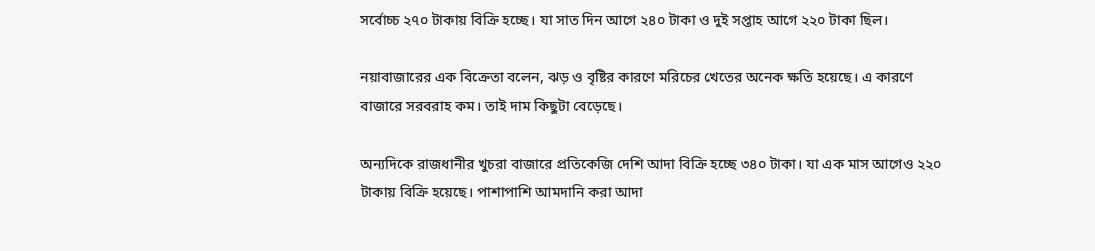সর্বোচ্চ ২৭০ টাকায় বিক্রি হচ্ছে। যা সাত দিন আগে ২৪০ টাকা ও দুই সপ্তাহ আগে ২২০ টাকা ছিল।

নয়াবাজারের এক বিক্রেতা বলেন, ঝড় ও বৃষ্টির কারণে মরিচের খেতের অনেক ক্ষতি হয়েছে। এ কারণে বাজারে সরবরাহ কম। তাই দাম কিছুটা বেড়েছে।

অন্যদিকে রাজধানীর খুচরা বাজারে প্রতিকেজি দেশি আদা বিক্রি হচ্ছে ৩৪০ টাকা। যা এক মাস আগেও ২২০ টাকায় বিক্রি হয়েছে। পাশাপাশি আমদানি করা আদা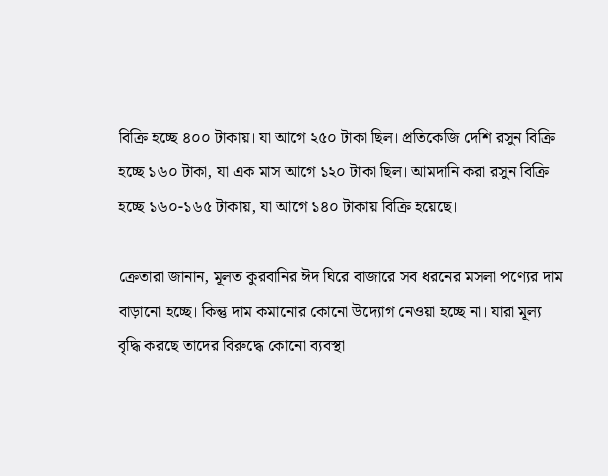বিক্রি হচ্ছে ৪০০ টাকায়। যা আগে ২৫০ টাকা ছিল। প্রতিকেজি দেশি রসুন বিক্রি হচ্ছে ১৬০ টাকা, যা এক মাস আগে ১২০ টাকা ছিল। আমদানি করা রসুন বিক্রি হচ্ছে ১৬০-১৬৫ টাকায়, যা আগে ১৪০ টাকায় বিক্রি হয়েছে।

ক্রেতারা জানান, মূলত কুরবানির ঈদ ঘিরে বাজারে সব ধরনের মসলা পণ্যের দাম বাড়ানো হচ্ছে। কিন্তু দাম কমানোর কোনো উদ্যোগ নেওয়া হচ্ছে না। যারা মূল্য বৃদ্ধি করছে তাদের বিরুদ্ধে কোনো ব্যবস্থা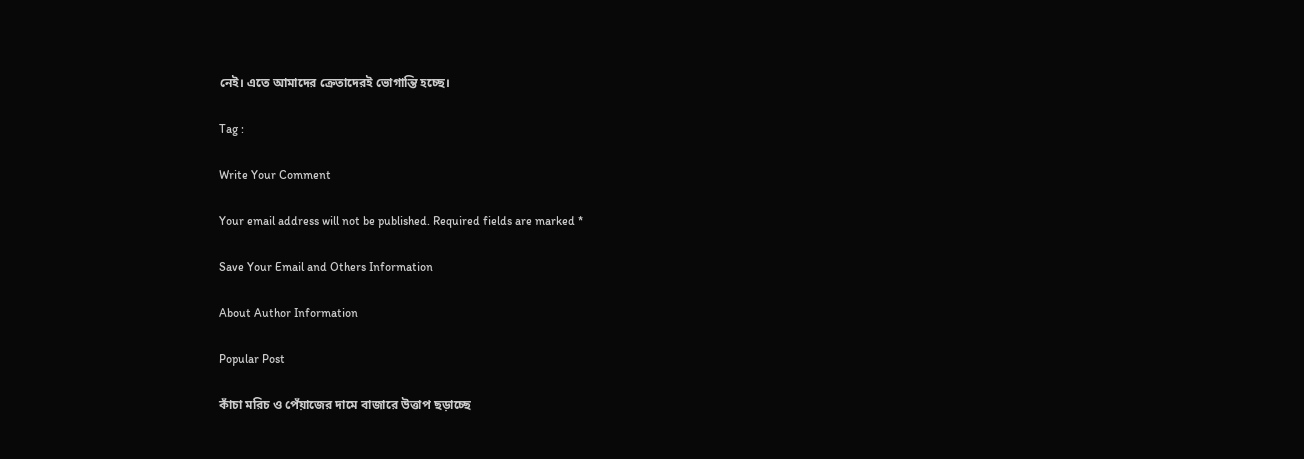নেই। এতে আমাদের ক্রেতাদেরই ভোগান্তি হচ্ছে।

Tag :

Write Your Comment

Your email address will not be published. Required fields are marked *

Save Your Email and Others Information

About Author Information

Popular Post

কাঁচা মরিচ ও পেঁয়াজের দামে বাজারে উত্তাপ ছড়াচ্ছে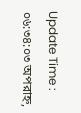Update Time : ০৬:৩৪:০৩ অপরাহ্ন,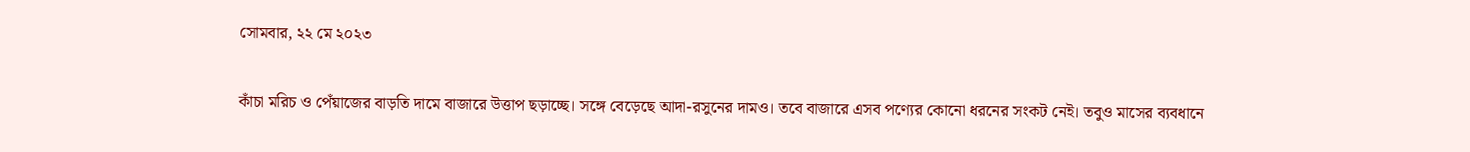সোমবার, ২২ মে ২০২৩

কাঁচা মরিচ ও পেঁয়াজের বাড়তি দামে বাজারে উত্তাপ ছড়াচ্ছে। সঙ্গে বেড়েছে আদা-রসুনের দামও। তবে বাজারে এসব পণ্যের কোনো ধরনের সংকট নেই। তবুও মাসের ব্যবধানে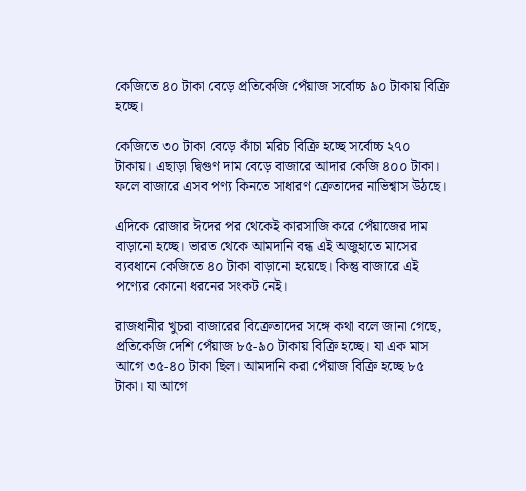কেজিতে ৪০ টাকা বেড়ে প্রতিকেজি পেঁয়াজ সর্বোচ্চ ৯০ টাকায় বিক্রি হচ্ছে।

কেজিতে ৩০ টাকা বেড়ে কাঁচা মরিচ বিক্রি হচ্ছে সর্বোচ্চ ২৭০ টাকায়। এছাড়া দ্বিগুণ দাম বেড়ে বাজারে আদার কেজি ৪০০ টাকা। ফলে বাজারে এসব পণ্য কিনতে সাধারণ ক্রেতাদের নাভিশ্বাস উঠছে।

এদিকে রোজার ঈদের পর থেকেই কারসাজি করে পেঁয়াজের দাম বাড়ানো হচ্ছে। ভারত থেকে আমদানি বন্ধ এই অজুহাতে মাসের ব্যবধানে কেজিতে ৪০ টাকা বাড়ানো হয়েছে। কিন্তু বাজারে এই পণ্যের কোনো ধরনের সংকট নেই।

রাজধানীর খুচরা বাজারের বিক্রেতাদের সঙ্গে কথা বলে জানা গেছে, প্রতিকেজি দেশি পেঁয়াজ ৮৫-৯০ টাকায় বিক্রি হচ্ছে। যা এক মাস আগে ৩৫-৪০ টাকা ছিল। আমদানি করা পেঁয়াজ বিক্রি হচ্ছে ৮৫ টাকা। যা আগে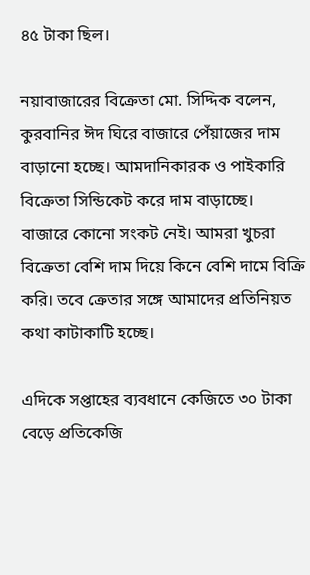৪৫ টাকা ছিল।

নয়াবাজারের বিক্রেতা মো. সিদ্দিক বলেন, কুরবানির ঈদ ঘিরে বাজারে পেঁয়াজের দাম বাড়ানো হচ্ছে। আমদানিকারক ও পাইকারি বিক্রেতা সিন্ডিকেট করে দাম বাড়াচ্ছে। বাজারে কোনো সংকট নেই। আমরা খুচরা বিক্রেতা বেশি দাম দিয়ে কিনে বেশি দামে বিক্রি করি। তবে ক্রেতার সঙ্গে আমাদের প্রতিনিয়ত কথা কাটাকাটি হচ্ছে।

এদিকে সপ্তাহের ব্যবধানে কেজিতে ৩০ টাকা বেড়ে প্রতিকেজি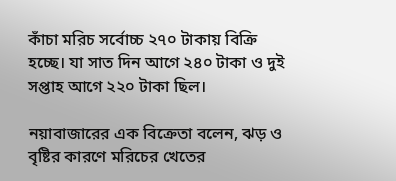কাঁচা মরিচ সর্বোচ্চ ২৭০ টাকায় বিক্রি হচ্ছে। যা সাত দিন আগে ২৪০ টাকা ও দুই সপ্তাহ আগে ২২০ টাকা ছিল।

নয়াবাজারের এক বিক্রেতা বলেন, ঝড় ও বৃষ্টির কারণে মরিচের খেতের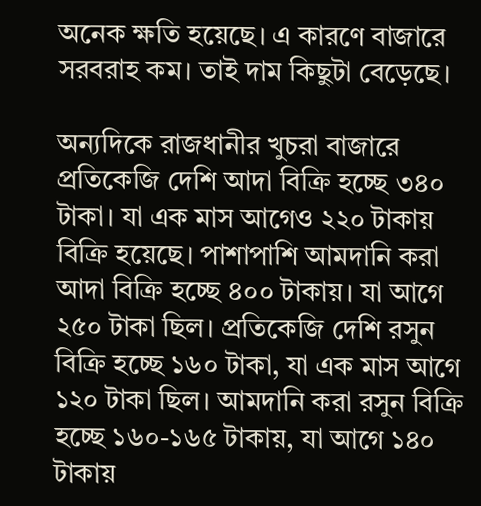অনেক ক্ষতি হয়েছে। এ কারণে বাজারে সরবরাহ কম। তাই দাম কিছুটা বেড়েছে।

অন্যদিকে রাজধানীর খুচরা বাজারে প্রতিকেজি দেশি আদা বিক্রি হচ্ছে ৩৪০ টাকা। যা এক মাস আগেও ২২০ টাকায় বিক্রি হয়েছে। পাশাপাশি আমদানি করা আদা বিক্রি হচ্ছে ৪০০ টাকায়। যা আগে ২৫০ টাকা ছিল। প্রতিকেজি দেশি রসুন বিক্রি হচ্ছে ১৬০ টাকা, যা এক মাস আগে ১২০ টাকা ছিল। আমদানি করা রসুন বিক্রি হচ্ছে ১৬০-১৬৫ টাকায়, যা আগে ১৪০ টাকায়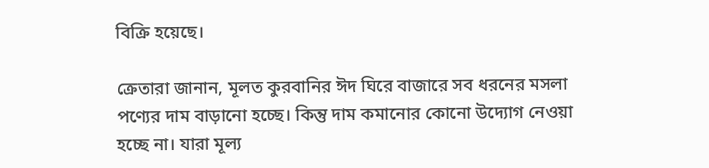বিক্রি হয়েছে।

ক্রেতারা জানান, মূলত কুরবানির ঈদ ঘিরে বাজারে সব ধরনের মসলা পণ্যের দাম বাড়ানো হচ্ছে। কিন্তু দাম কমানোর কোনো উদ্যোগ নেওয়া হচ্ছে না। যারা মূল্য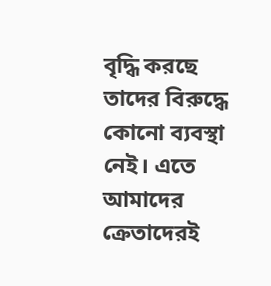বৃদ্ধি করছে তাদের বিরুদ্ধে কোনো ব্যবস্থা নেই। এতে আমাদের ক্রেতাদেরই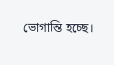ভোগান্তি হচ্ছে।